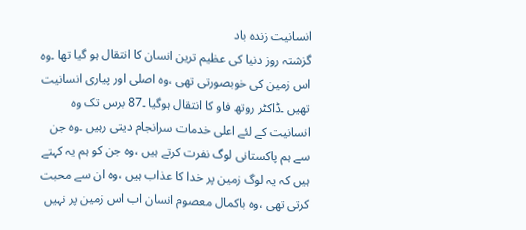انسانیت زندہ باد
گزشتہ روز دنیا کی عظیم ترین انسان کا انتقال ہو گیا تھا ۔وہ اس زمین کی خوبصورتی تھی ،وہ اصلی اور پیاری انسانیت تھیں ۔ڈاکٹر روتھ فاو کا انتقال ہوگیا ۔87 برس تک وہ انسانیت کے لئے اعلی خدمات سرانجام دیتی رہیں ۔وہ جن سے ہم پاکستانی لوگ نفرت کرتے ہیں ،وہ جن کو ہم یہ کہتے ہیں کہ یہ لوگ زمین پر خدا کا عذاب ہیں ،وہ ان سے محبت کرتی تھی ،وہ باکمال معصوم انسان اب اس زمین پر نہیں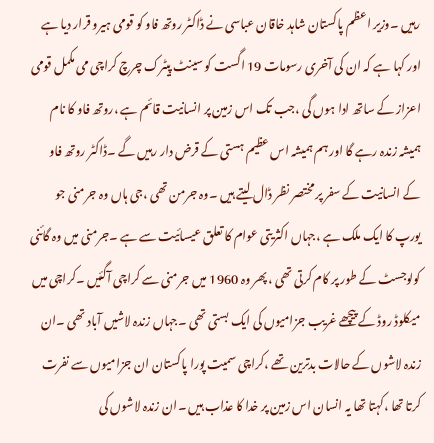رہیں ۔وزیر اعظم پاکستان شاہد خاقان عباسی نے ڈاکٹر روتھ فاو کو قومی ہیرو قرار دیا ہے اور کہا ہے کہ ان کی آخری رسومات 19 اگست کو سینٹ پیٹرک چرچ کراچی می مکمل قومی اعزاز کے ساتھ ادا ہوں گی ،جب تک اس زمین پر انسانیت قائم ہے ،روتھ فاو کا نام ہمیشہ زندہ رہے گا اور ہم ہمیشہ اس عظیم ہستی کے قرض دار رہیں گے ۔ڈاکٹر روتھ فاو کے انسانیت کے سفر پر مختصر نظر ڈال لیتے ہیں ۔وہ جرمن تھی ،جی ہاں وہ جرمنی جو یورپ کا ایک ملک ہے ،جہاں اکثریتی عوام کا تعلق عیسائیت سے ہے ۔جرمنی میں وہ گائنی کولوجسٹ کے طور پر کام کرتی تھی ،پھر وہ 1960 میں جرمنی سے کراچی آگئیں ۔کراچی میں میکلوڈ روڈ کے پیچھے غریب جزامیوں کی ایک بستی تھی ۔جہاں زندہ لاشیں آباد تھی ۔ان زندہ لاشوں کے حالات بدترین تھے ،کراچی سمیت پورا پاکستان ان جزامیوں سے نفرت کرتا تھا ،کہتا تھا یہ انسان اس زمین پر خدا کا عذاب ہیں ۔ان زندہ لاشوں کی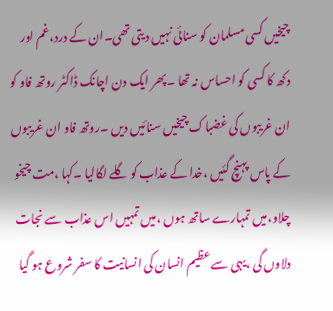چیخیں کسی مسلمان کو سنائی نہیں دیتی تھی۔ان کے درد،غم اور دکھ کا کسی کو احساس نہ تھا ۔پھر ایک دن اچانک ڈاکٹر روتھ فاو کو ان غریبوں کی غضباک چیخیں سنائیں دیں ۔روتھ فاو ان غریبوں کے پاس پہنچ گئیں ،خدا کے عذاب کو گلے لگالیا ۔کہا ،مت چیخو چلاو،میں تمہارے ساتھ ہوں ،میں تمہیں اس عذاب سے نجات دلاوں گی ،یہی سے عظیم انسان کی انسانیت کا سفر شروع ہو گیا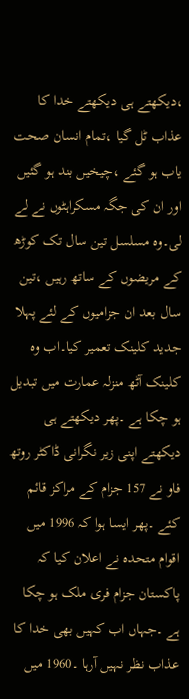،دیکھتے ہی دیکھتے خدا کا عذاب ٹل گیا ،تمام انسان صحت یاب ہو گئے ،چیخیں بند ہو گئیں اور ان کی جگہ مسکراہٹوں نے لے لی۔وہ مسلسل تین سال تک کوڑھ کے مریضوں کے ساتھ رہیں ،تین سال بعد ان جزامیوں کے لئے پہلا جدید کلینک تعمیر کیا۔اب وہ کلینک آٹھ منزلہ عمارت میں تبدیل ہو چکا ہے ۔پھر دیکھتے ہی دیکھتے اپنی زیر نگرانی ڈاکٹر روتھ فاو نے 157 جزام کے مراکز قائم کئے ۔پھر ایسا ہوا کہ 1996 میں اقوام متحدہ نے اعلان کیا کہ پاکستان جزام فری ملک ہو چکا ہے ۔جہاں اب کہیں بھی خدا کا عذاب نظر نہیں آرہا ۔1960 میں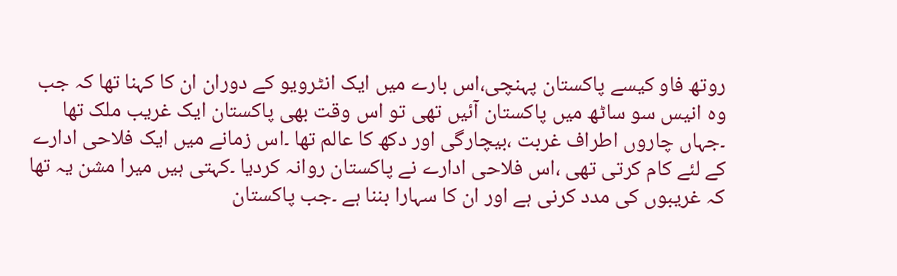روتھ فاو کیسے پاکستان پہنچی،اس بارے میں ایک انٹرویو کے دوران ان کا کہنا تھا کہ جب وہ انیس سو ساٹھ میں پاکستان آئیں تھی تو اس وقت بھی پاکستان ایک غریب ملک تھا ۔جہاں چاروں اطراف غربت ،بیچارگی اور دکھ کا عالم تھا ۔اس زمانے میں ایک فلاحی ادارے کے لئے کام کرتی تھی ،اس فلاحی ادارے نے پاکستان روانہ کردیا ۔کہتی ہیں میرا مشن یہ تھا کہ غریبوں کی مدد کرنی ہے اور ان کا سہارا بننا ہے ۔جب پاکستان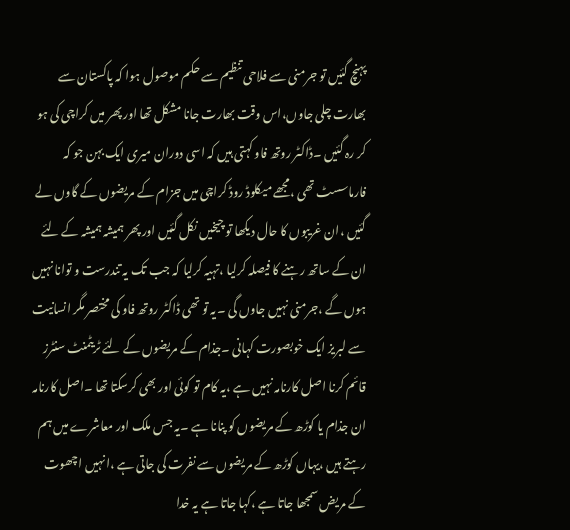پہنچ گئیں تو جرمنی سے فلاحی تنظیم سے حکم موصول ہوا کہ پاکستان سے بھارت چلی جاوں،اس وقت بھارت جانا مشکل تھا اور پھر میں کراچی کی ہو کر رہ گئیں ۔ڈاکٹر روتھ فاو کہتی ہیں کہ اسی دوران میری ایک بہن جو کہ فارماسسٹ تھی ،مجھے میکلوڈ روڈ کراچی میں جزام کے مریضوں کے گاوں لے گئیں ،ان غریبوں کا حال دیکھا تو چیخیں نکل گئیں اور پھر ہمیشہ ہمیشہ کے لئے ان کے ساتھ رہنے کا فیصلہ کرلیا ،تہیہ کرلیا کہ جب تک یہ تندرست و توانا نہیں ہوں گے ،جرمنی نہیں جاوں گی ۔یہ تو تھی ڈاکٹر روتھ فاو کی مختصر مگر انسانیت سے لبریز ایک خوبصورت کہانی ۔جذام کے مریضوں کے لئے ٹریٹمنٹ سنٹرز قائم کرنا اصل کارنامہ نہیں ہے ،یہ کام تو کوئی اور بھی کرسکتا تھا ۔اصل کارنامہ ان جذام یا کوڑھ کے مریضوں کو پنانا ہے ۔یہ جس ملک اور معاشرے میں ہم رہتے ہیں ،یہاں کوڑھ کے مریضوں سے نفرت کی جاتی ہے ،انہیں اچھوت کے مریض سمجھا جاتا ہے ،کہا جاتا ہے یہ خدا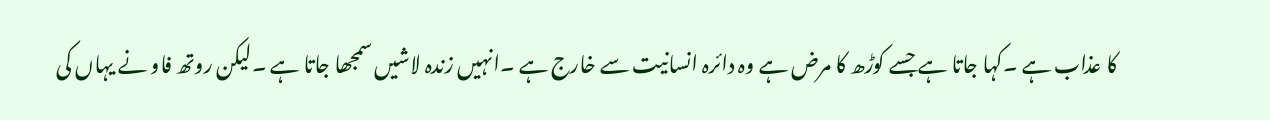کا عذاب ہے ۔کہا جاتا ہے جسے کوڑھ کا مرض ہے وہ دائرہ انسانیت سے خارج ہے ۔انہیں زندہ لاشیں سمجھا جاتا ہے ۔لیکن روتھ فاو نے یہاں کی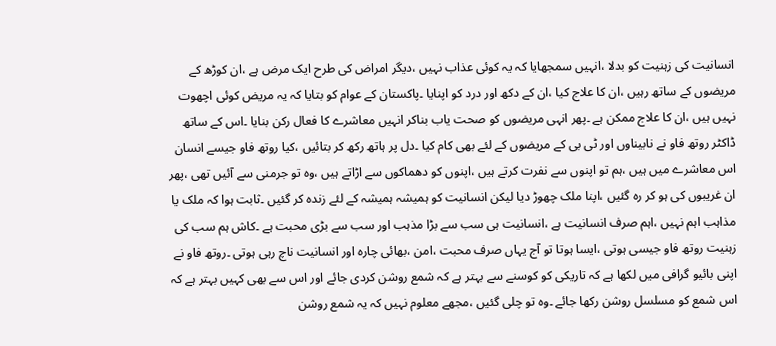انسانیت کی زہنیت کو بدلا ،انہیں سمجھایا کہ یہ کوئی عذاب نہیں ،دیگر امراض کی طرح ایک مرض ہے ،ان کوڑھ کے مریضوں کے ساتھ رہیں ،ان کا علاج کیا ،ان کے دکھ اور درد کو اپنایا ۔پاکستان کے عوام کو بتایا کہ یہ مریض کوئی اچھوت نہیں ہیں ،ان کا علاج ممکن ہے ۔پھر انہی مریضوں کو صحت یاب بناکر انہیں معاشرے کا فعال رکن بنایا ۔اس کے ساتھ ڈاکٹر روتھ فاو نے نابیناوں اور ٹی بی کے مریضوں کے لئے بھی کام کیا ۔دل پر ہاتھ رکھ کر بتائیں ،کیا روتھ فاو جیسے انسان اس معاشرے میں ہیں ،ہم تو اپنوں سے نفرت کرتے ہیں ،اپنوں کو دھماکوں سے اڑاتے ہیں ،وہ تو جرمنی سے آئیں تھی ،پھر ان غریبوں کی ہو کر رہ گئیں ،اپنا ملک چھوڑ دیا لیکن انسانیت کو ہمیشہ ہمیشہ کے لئے زندہ کر گئیں ۔ثابت ہوا کہ ملک یا مذاہب اہم نہیں ،اہم صرف انسانیت ہے ،انسانیت ہی سب سے بڑا مذہب اور سب سے بڑی محبت ہے ۔کاش ہم سب کی زہنیت روتھ فاو جیسی ہوتی ،ایسا ہوتا تو آج یہاں صرف محبت ،امن ،بھائی چارہ اور انسانیت ناچ رہی ہوتی ۔روتھ فاو نے اپنی بائیو گرافی میں لکھا ہے کہ تاریکی کو کوسنے سے بہتر ہے کہ شمع روشن کردی جائے اور اس سے بھی کہیں بہتر ہے کہ اس شمع کو مسلسل روشن رکھا جائے ۔وہ تو چلی گئیں ،مجھے معلوم نہیں کہ یہ شمع روشن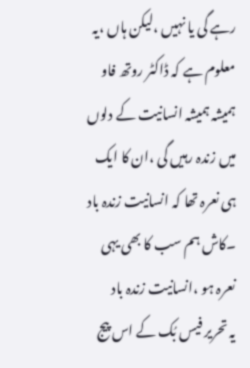رہے گی یا نہیں ،لیکن ہاں ،یہ معلوم ہے کہ ڈاکٹر روتھ فاو ہمیشہ ہمیشہ انسانیت کے دلوں میں زندہ رہیں گی ،ان کا ایک ہی نعرہ تھا کہ انسانیت زندہ باد ۔کاش ہم سب کا بھی یہی نعرہ ہو ،انسانیت زندہ باد
یہ تحریر فیس بُک کے اس پیج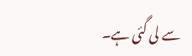سے لی گئی ہے۔